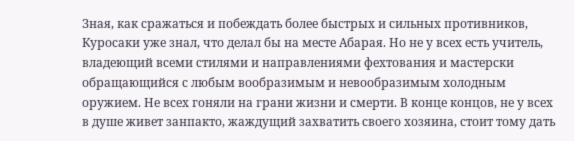Зная, как сражаться и побеждать более быстрых и сильных противников, Куросаки уже знал, что делал бы на месте Абарая. Но не у всех есть учитель, владеющий всеми стилями и направлениями фехтования и мастерски обращающийся с любым вообразимым и невообразимым холодным оружием. Не всех гоняли на грани жизни и смерти. В конце концов, не у всех в душе живет занпакто, жаждущий захватить своего хозяина, стоит тому дать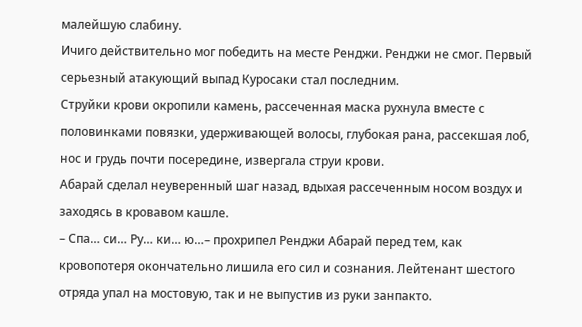малейшую слабину.
Ичиго действительно мог победить на месте Ренджи. Ренджи не смог. Первый серьезный атакующий выпад Куросаки стал последним.
Струйки крови окропили камень, рассеченная маска рухнула вместе с половинками повязки, удерживающей волосы, глубокая рана, рассекшая лоб, нос и грудь почти посередине, извергала струи крови.
Абарай сделал неуверенный шаг назад, вдыхая рассеченным носом воздух и заходясь в кровавом кашле.
– Спа… си… Ру… ки… ю…– прохрипел Ренджи Абарай перед тем, как кровопотеря окончательно лишила его сил и сознания. Лейтенант шестого отряда упал на мостовую, так и не выпустив из руки занпакто.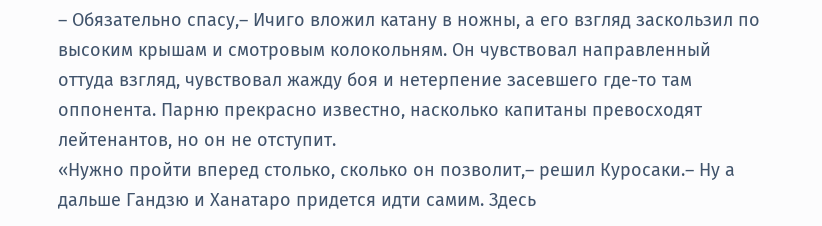– Обязательно спасу,– Ичиго вложил катану в ножны, а его взгляд заскользил по высоким крышам и смотровым колокольням. Он чувствовал направленный оттуда взгляд, чувствовал жажду боя и нетерпение засевшего где-то там оппонента. Парню прекрасно известно, насколько капитаны превосходят лейтенантов, но он не отступит.
«Нужно пройти вперед столько, сколько он позволит,– решил Куросаки.– Ну а дальше Гандзю и Ханатаро придется идти самим. Здесь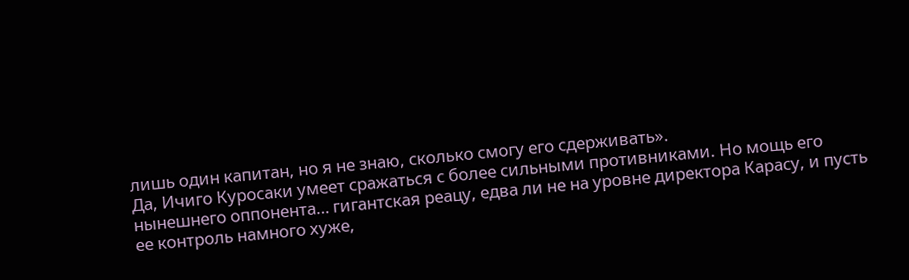лишь один капитан, но я не знаю, сколько смогу его сдерживать».
Да, Ичиго Куросаки умеет сражаться с более сильными противниками. Но мощь его нынешнего оппонента… гигантская реацу, едва ли не на уровне директора Карасу, и пусть ее контроль намного хуже,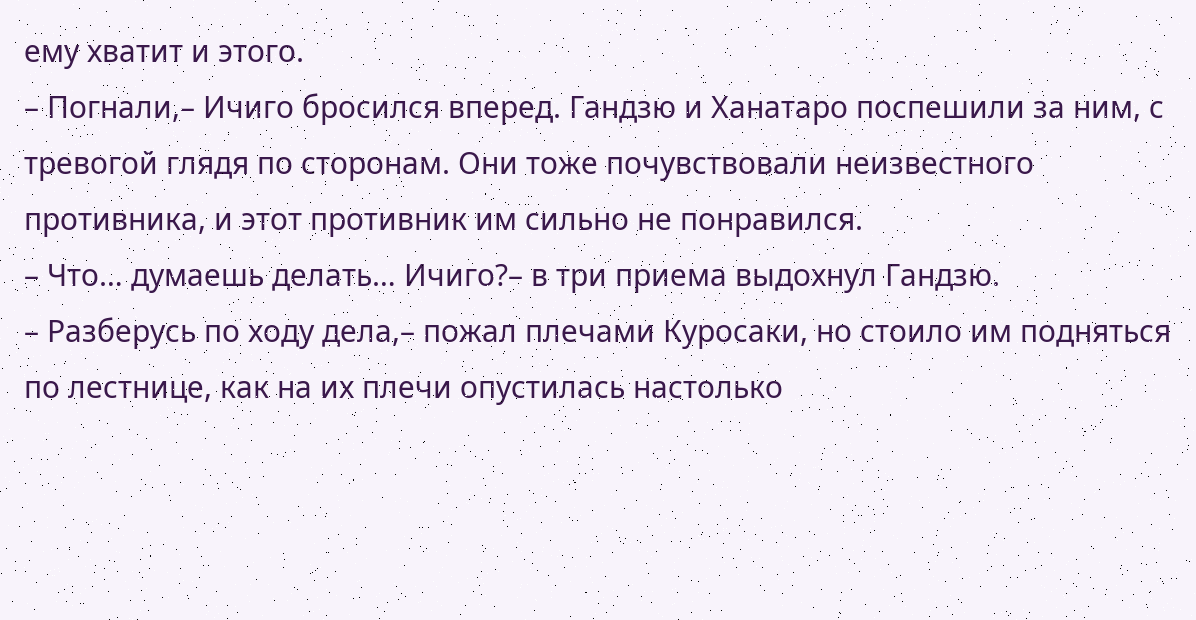ему хватит и этого.
– Погнали,– Ичиго бросился вперед. Гандзю и Ханатаро поспешили за ним, с тревогой глядя по сторонам. Они тоже почувствовали неизвестного противника, и этот противник им сильно не понравился.
– Что… думаешь делать… Ичиго?– в три приема выдохнул Гандзю.
– Разберусь по ходу дела,– пожал плечами Куросаки, но стоило им подняться по лестнице, как на их плечи опустилась настолько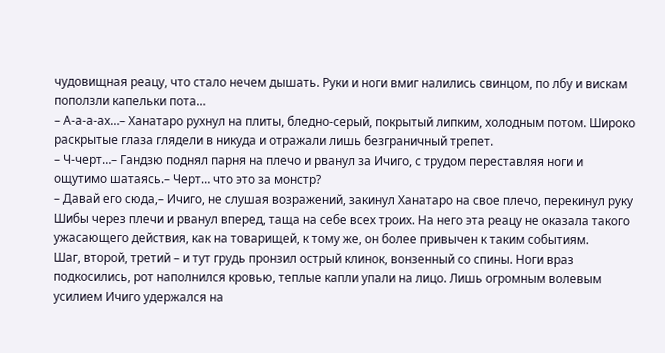чудовищная реацу, что стало нечем дышать. Руки и ноги вмиг налились свинцом, по лбу и вискам поползли капельки пота…
– А-а-а-ах…– Ханатаро рухнул на плиты, бледно-серый, покрытый липким, холодным потом. Широко раскрытые глаза глядели в никуда и отражали лишь безграничный трепет.
– Ч-черт…– Гандзю поднял парня на плечо и рванул за Ичиго, с трудом переставляя ноги и ощутимо шатаясь.– Черт… что это за монстр?
– Давай его сюда,– Ичиго, не слушая возражений, закинул Ханатаро на свое плечо, перекинул руку Шибы через плечи и рванул вперед, таща на себе всех троих. На него эта реацу не оказала такого ужасающего действия, как на товарищей, к тому же, он более привычен к таким событиям.
Шаг, второй, третий – и тут грудь пронзил острый клинок, вонзенный со спины. Ноги враз подкосились, рот наполнился кровью, теплые капли упали на лицо. Лишь огромным волевым усилием Ичиго удержался на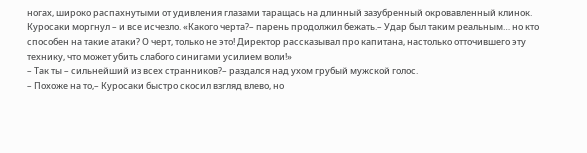ногах, широко распахнутыми от удивления глазами таращась на длинный зазубренный окровавленный клинок.
Куросаки моргнул – и все исчезло. «Какого черта?– парень продолжил бежать.– Удар был таким реальным… но кто способен на такие атаки? О черт, только не это! Директор рассказывал про капитана, настолько отточившего эту технику, что может убить слабого синигами усилием воли!»
– Так ты – сильнейший из всех странников?– раздался над ухом грубый мужской голос.
– Похоже на то,– Куросаки быстро скосил взгляд влево, но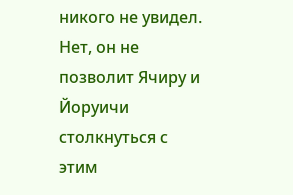никого не увидел. Нет, он не позволит Ячиру и Йоруичи столкнуться с этим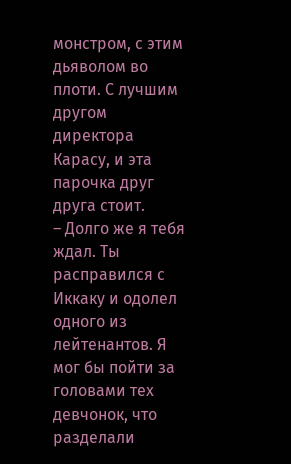монстром, с этим дьяволом во плоти. С лучшим другом директора Карасу, и эта парочка друг друга стоит.
– Долго же я тебя ждал. Ты расправился с Иккаку и одолел одного из лейтенантов. Я мог бы пойти за головами тех девчонок, что разделали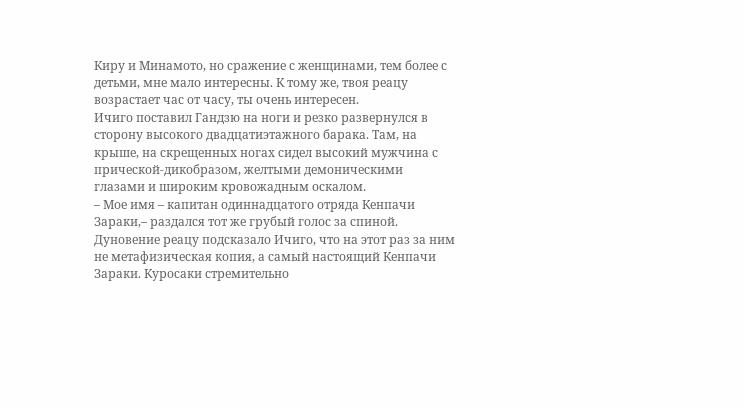Киру и Минамото, но сражение с женщинами, тем более с детьми, мне мало интересны. К тому же, твоя реацу возрастает час от часу, ты очень интересен.
Ичиго поставил Гандзю на ноги и резко развернулся в сторону высокого двадцатиэтажного барака. Там, на крыше, на скрещенных ногах сидел высокий мужчина с прической-дикобразом, желтыми демоническими глазами и широким кровожадным оскалом.
– Мое имя – капитан одиннадцатого отряда Кенпачи Зараки,– раздался тот же грубый голос за спиной. Дуновение реацу подсказало Ичиго, что на этот раз за ним не метафизическая копия, а самый настоящий Кенпачи Зараки. Куросаки стремительно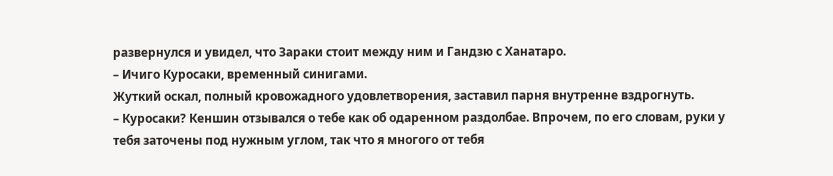развернулся и увидел, что Зараки стоит между ним и Гандзю с Ханатаро.
– Ичиго Куросаки, временный синигами.
Жуткий оскал, полный кровожадного удовлетворения, заставил парня внутренне вздрогнуть.
– Куросаки? Кеншин отзывался о тебе как об одаренном раздолбае. Впрочем, по его словам, руки у тебя заточены под нужным углом, так что я многого от тебя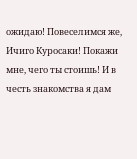ожидаю! Повеселимся же, Ичиго Куросаки! Покажи мне, чего ты стоишь! И в честь знакомства я дам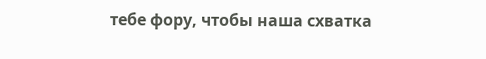тебе фору, чтобы наша схватка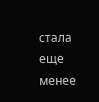стала еще менее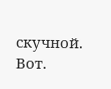скучной. Вот.